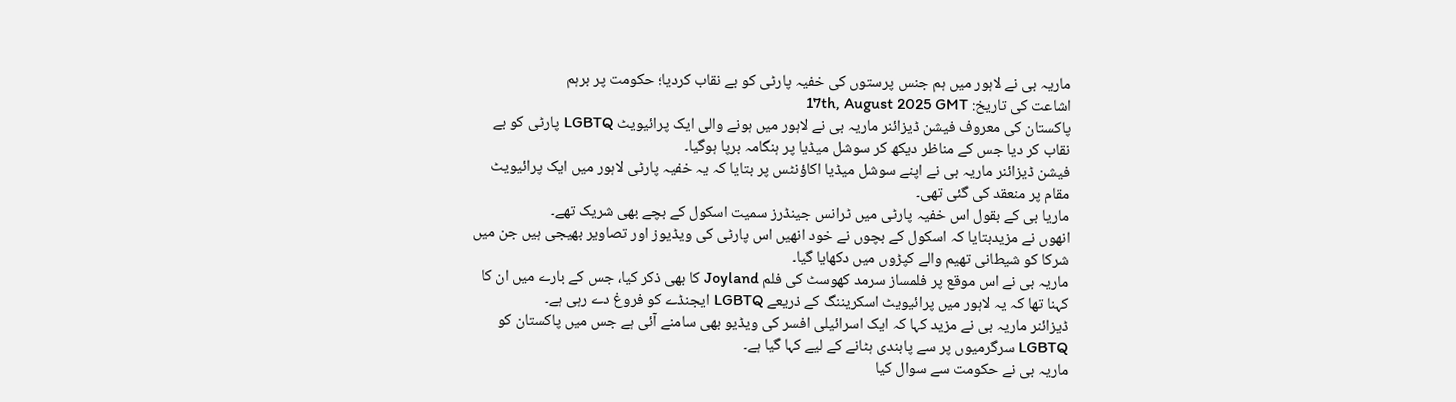ماریہ بی نے لاہور میں ہم جنس پرستوں کی خفیہ پارٹی کو بے نقاب کردیا؛ حکومت پر برہم
اشاعت کی تاریخ: 17th, August 2025 GMT
پاکستان کی معروف فیشن ڈیزائنر ماریہ بی نے لاہور میں ہونے والی ایک پرائیویٹ LGBTQ پارٹی کو بے نقاب کر دیا جس کے مناظر دیکھ کر سوشل میڈیا پر ہنگامہ برپا ہوگیا۔
فیشن ڈیزائنر ماریہ بی نے اپنے سوشل میڈیا اکاؤنٹس پر بتایا کہ یہ خفیہ پارٹی لاہور میں ایک پرائیویٹ مقام پر منعقد کی گئی تھی۔
ماریا بی کے بقول اس خفیہ پارٹی میں ٹرانس جینڈرز سمیت اسکول کے بچے بھی شریک تھے۔
انھوں نے مزیدبتایا کہ اسکول کے بچوں نے خود انھیں اس پارٹی کی ویڈیوز اور تصاویر بھیجی ہیں جن میں شرکا کو شیطانی تھیم والے کپڑوں میں دکھایا گیا۔
ماریہ بی نے اس موقع پر فلمساز سرمد کھوسٹ کی فلم Joyland کا بھی ذکر کیا، جس کے بارے میں ان کا کہنا تھا کہ یہ لاہور میں پرائیویٹ اسکریننگ کے ذریعے LGBTQ ایجنڈے کو فروغ دے رہی ہے۔
ڈیزائنر ماریہ بی نے مزید کہا کہ ایک اسرائیلی افسر کی ویڈیو بھی سامنے آئی ہے جس میں پاکستان کو LGBTQ سرگرمیوں پر سے پابندی ہٹانے کے لیے کہا گیا ہے۔
ماریہ بی نے حکومت سے سوال کیا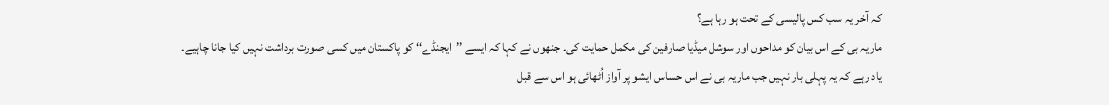کہ آخر یہ سب کس پالیسی کے تحت ہو رہا ہے؟
ماریہ بی کے اس بیان کو مداحوں اور سوشل میڈیا صارفین کی مکمل حمایت کی۔ جنھوں نے کہا کہ ایسے ’’ایجنڈے‘‘ کو پاکستان میں کسی صورت برداشت نہیں کیا جانا چاہیے۔
یاد رہے کہ یہ پہلی بار نہیں جب ماریہ بی نے اس حساس ایشو پر آواز اُٹھائی ہو اس سے قبل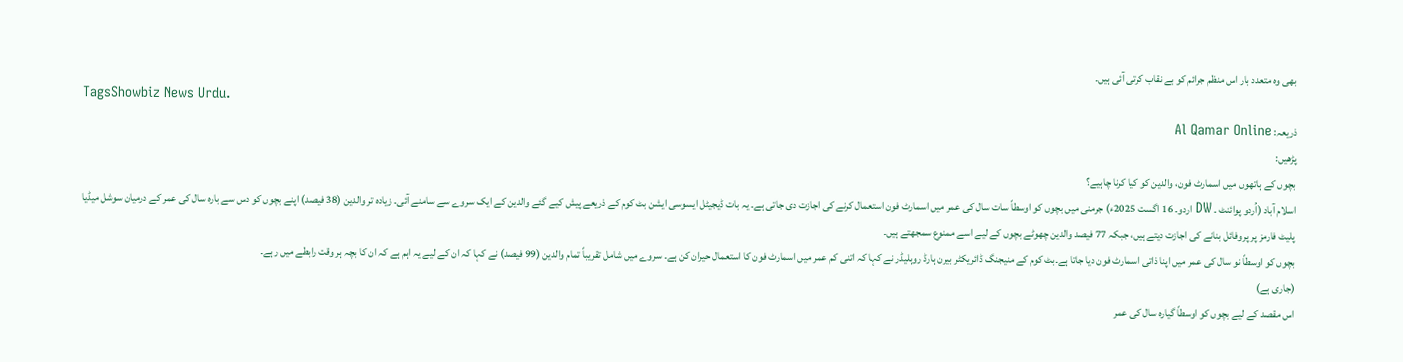بھی وہ متعدد بار اس منظم جرائم کو بے نقاب کرتی آئی ہیں۔
TagsShowbiz News Urdu.
ذریعہ: Al Qamar Online
پڑھیں:
بچوں کے ہاتھوں میں اسمارٹ فون، والدین کو کیا کرنا چاہیے؟
اسلام آباد (اُردو پوائنٹ ۔ DW اردو۔ 16 اگست 2025ء) جرمنی میں بچوں کو اوسطاً سات سال کی عمر میں اسمارٹ فون استعمال کرنے کی اجازت دی جاتی ہے۔ یہ بات ڈیجیٹل ایسوسی ایشن بٹ کوم کے ذریعے پیش کیے گئے والدین کے ایک سروے سے سامنے آئی۔ زیادہ تر والدین (38 فیصد) اپنے بچوں کو دس سے بارہ سال کی عمر کے درمیان سوشل میڈیا پلیٹ فارمز پر پروفائل بنانے کی اجازت دیتے ہیں، جبکہ 77 فیصد والدین چھوٹے بچوں کے لیے اسے ممنوع سمجھتے ہیں۔
بچوں کو اوسطاً نو سال کی عمر میں اپنا ذاتی اسمارٹ فون دیا جاتا ہے۔بٹ کوم کے منیجنگ ڈائریکٹر بیرن ہارڈ روہلیڈر نے کہا کہ اتنی کم عمر میں اسمارٹ فون کا استعمال حیران کن ہے۔ سروے میں شامل تقریباً تمام والدین (99 فیصد) نے کہا کہ ان کے لیے یہ اہم ہے کہ ان کا بچہ ہر وقت رابطے میں رہے۔
(جاری ہے)
اس مقصد کے لیے بچوں کو اوسطاً گیارہ سال کی عمر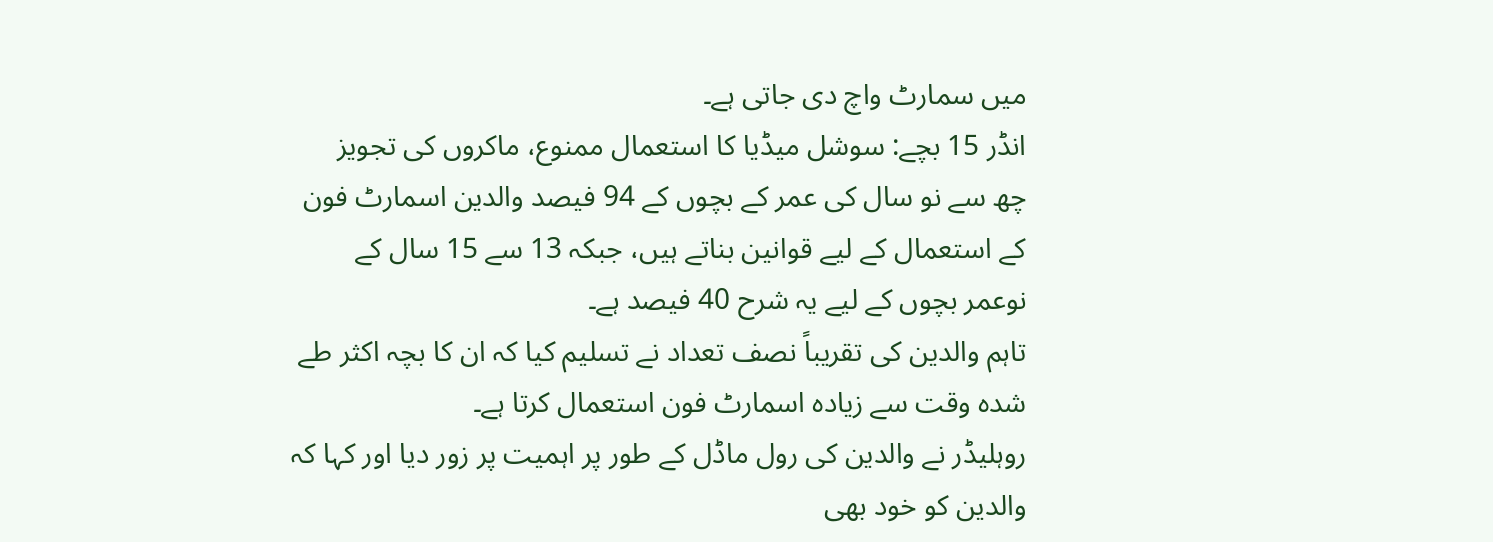میں سمارٹ واچ دی جاتی ہے۔
انڈر 15 بچے: سوشل میڈیا کا استعمال ممنوع، ماکروں کی تجویز
چھ سے نو سال کی عمر کے بچوں کے 94 فیصد والدین اسمارٹ فون کے استعمال کے لیے قوانین بناتے ہیں، جبکہ 13 سے 15 سال کے نوعمر بچوں کے لیے یہ شرح 40 فیصد ہے۔
تاہم والدین کی تقریباً نصف تعداد نے تسلیم کیا کہ ان کا بچہ اکثر طے شدہ وقت سے زیادہ اسمارٹ فون استعمال کرتا ہے۔
روہلیڈر نے والدین کی رول ماڈل کے طور پر اہمیت پر زور دیا اور کہا کہ والدین کو خود بھی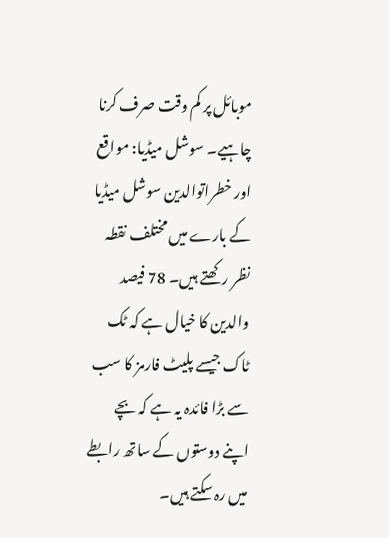موبائل پر کم وقت صرف کرنا چاہیے۔ سوشل میڈیا: مواقع اور خطراتوالدین سوشل میڈیا کے بارے میں مختلف نقطہ نظر رکھتے ہیں۔ 78 فیصد والدین کا خیال ہے کہ ٹک ٹاک جیسے پلیٹ فارمز کا سب سے بڑا فائدہ یہ ہے کہ بچے اپنے دوستوں کے ساتھ رابطے میں رہ سکتے ہیں۔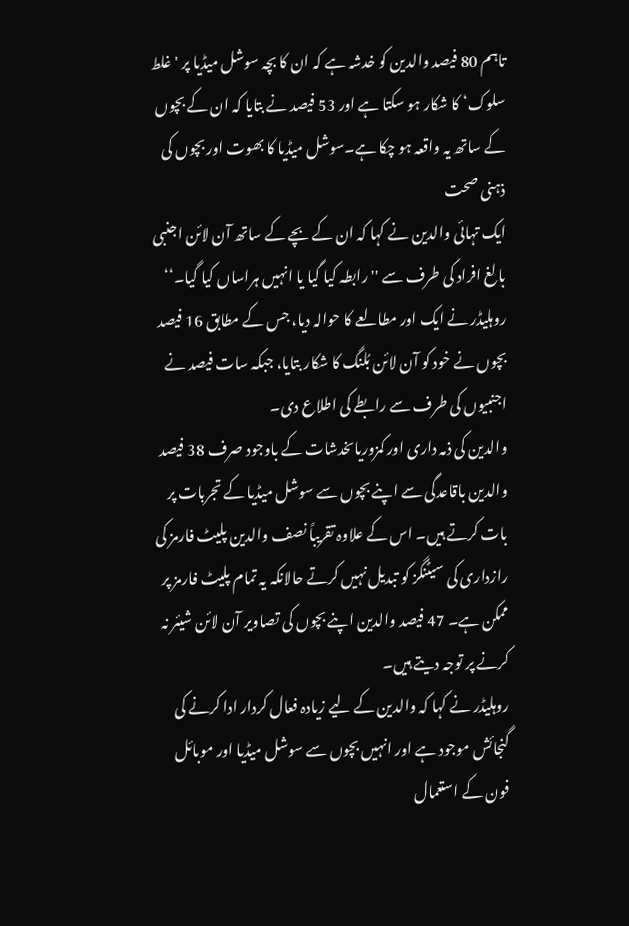تاہم 80 فیصد والدین کو خدشہ ہے کہ ان کا بچہ سوشل میڈیا پر 'غلط سلوک‘ کا شکار ہو سکتا ہے اور 53 فیصد نے بتایا کہ ان کے بچوں کے ساتھ یہ واقعہ ہو چکا ہے۔سوشل میڈیا کا بھوت اور بچوں کی ذہنی صحت
ایک تہائی والدین نے کہا کہ ان کے بچے کے ساتھ آن لائن اجنبی بالغ افراد کی طرف سے ''رابطہ کیا گیا یا انہیں ہراساں کیا گیا۔‘‘ روہلیڈر نے ایک اور مطالعے کا حوالہ دیا، جس کے مطابق 16 فیصد بچوں نے خود کو آن لائن بُلنگ کا شکار بتایا، جبکہ سات فیصد نے اجنبیوں کی طرف سے رابطے کی اطلاع دی۔
والدین کی ذمہ داری اور کمزوریاںخدشات کے باوجود صرف 38 فیصد والدین باقاعدگی سے اپنے بچوں سے سوشل میڈیا کے تجربات پر بات کرتے ہیں۔ اس کے علاوہ تقریباً نصف والدین پلیٹ فارمز کی رازداری کی سیٹنگز کو تبدیل نہیں کرتے حالانکہ یہ تمام پلیٹ فارمز پر ممکن ہے۔ 47 فیصد والدین اپنے بچوں کی تصاویر آن لائن شیئر نہ کرنے پر توجہ دیتے ہیں۔
روہلیڈر نے کہا کہ والدین کے لیے زیادہ فعال کردار ادا کرنے کی گنجائش موجود ہے اور انہیں بچوں سے سوشل میڈیا اور موبائل فون کے استعمال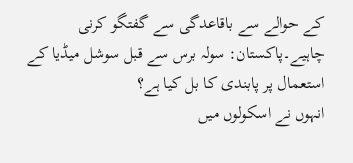کے حوالے سے باقاعدگی سے گفتگو کرنی چاہیے۔پاکستان: سولہ برس سے قبل سوشل میڈیا کے استعمال پر پابندی کا بل کیا ہے؟
انہوں نے اسکولوں میں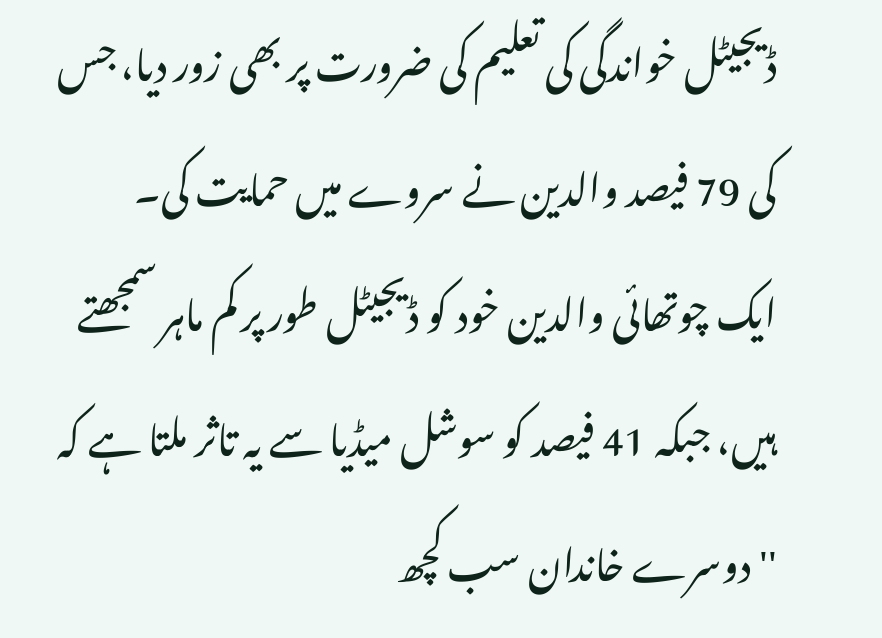ڈیجیٹل خواندگی کی تعلیم کی ضرورت پر بھی زور دیا، جس کی 79 فیصد والدین نے سروے میں حمایت کی۔
ایک چوتھائی والدین خود کو ڈیجیٹل طور پر کم ماہر سمجھتے ہیں، جبکہ 41 فیصد کو سوشل میڈیا سے یہ تاثر ملتا ہے کہ ''دوسرے خاندان سب کچھ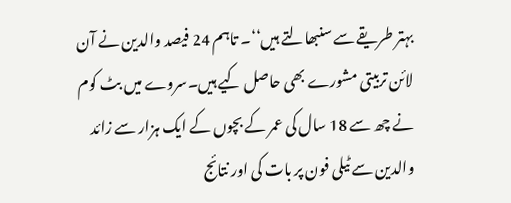بہتر طریقے سے سنبھالتے ہیں‘‘۔ تاہم 24 فیصد والدین نے آن لائن تربیتی مشورے بھی حاصل کیے ہیں۔سروے میں بٹ کوم نے چھ سے 18 سال کی عمر کے بچوں کے ایک ہزار سے زائد والدین سے ٹیلی فون پر بات کی اور نتائج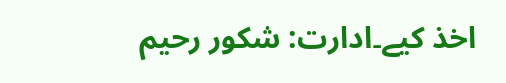اخذ کیے۔ادارت: شکور رحیم